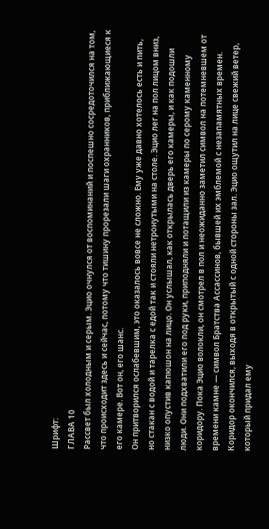Шрифт:
ГЛАВА 10
Рассвет был холодным и серым. Эцио очнулся от воспоминаний и поспешно сосредоточился на том, что происходит здесь и сейчас, потому что тишину прорезали шаги охранников, приближающиеся к его камере. Вот он, его шанс.
Он притворился ослабевшим, это оказалось вовсе не сложно. Ему уже давно хотелось есть и пить, но стакан с водой и тарелка с едой так и стояли нетронутыми на столе. Эцио лег на пол лицом вниз, низко опустив капюшон на лицо. Он услышал, как открылась дверь его камеры, и как подошли люди. Они подхватили его под руки, приподняли и потащили из камеры по серому каменному коридору. Пока Эцио волокли, он смотрел в пол и неожиданно заметил символ на потемневшем от времени камне — символ Братства Ассассинов, бывшей их эмблемой с незапамятных времен.
Коридор окончился, выходя в открытый с одной стороны зал. Эцио ощутил на лице свежий ветер, который придал ему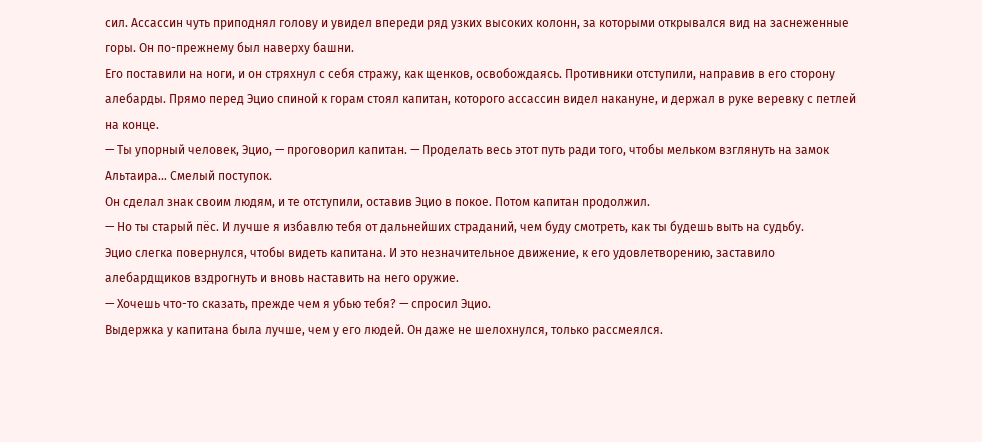сил. Ассассин чуть приподнял голову и увидел впереди ряд узких высоких колонн, за которыми открывался вид на заснеженные горы. Он по-прежнему был наверху башни.
Его поставили на ноги, и он стряхнул с себя стражу, как щенков, освобождаясь. Противники отступили, направив в его сторону алебарды. Прямо перед Эцио спиной к горам стоял капитан, которого ассассин видел накануне, и держал в руке веревку с петлей на конце.
— Ты упорный человек, Эцио, — проговорил капитан. — Проделать весь этот путь ради того, чтобы мельком взглянуть на замок Альтаира… Смелый поступок.
Он сделал знак своим людям, и те отступили, оставив Эцио в покое. Потом капитан продолжил.
— Но ты старый пёс. И лучше я избавлю тебя от дальнейших страданий, чем буду смотреть, как ты будешь выть на судьбу.
Эцио слегка повернулся, чтобы видеть капитана. И это незначительное движение, к его удовлетворению, заставило алебардщиков вздрогнуть и вновь наставить на него оружие.
— Хочешь что-то сказать, прежде чем я убью тебя? — спросил Эцио.
Выдержка у капитана была лучше, чем у его людей. Он даже не шелохнулся, только рассмеялся.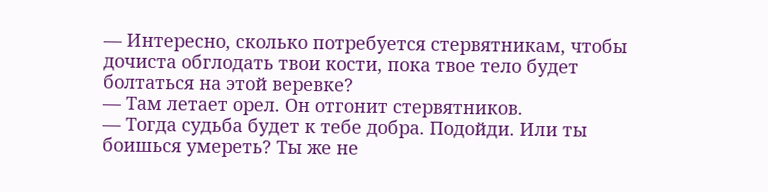— Интересно, сколько потребуется стервятникам, чтобы дочиста обглодать твои кости, пока твое тело будет болтаться на этой веревке?
— Там летает орел. Он отгонит стервятников.
— Тогда судьба будет к тебе добра. Подойди. Или ты боишься умереть? Ты же не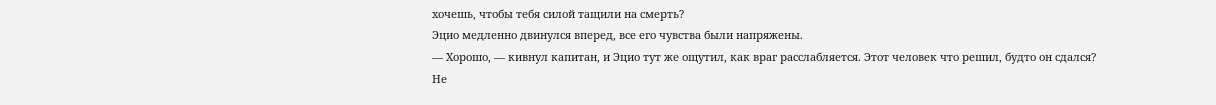хочешь, чтобы тебя силой тащили на смерть?
Эцио медленно двинулся вперед, все его чувства были напряжены.
— Хорошо, — кивнул капитан, и Эцио тут же ощутил, как враг расслабляется. Этот человек что решил, будто он сдался? Не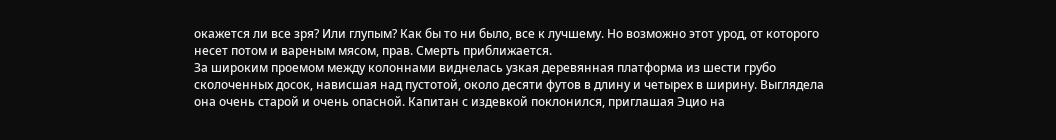окажется ли все зря? Или глупым? Как бы то ни было, все к лучшему. Но возможно этот урод, от которого несет потом и вареным мясом, прав. Смерть приближается.
За широким проемом между колоннами виднелась узкая деревянная платформа из шести грубо сколоченных досок, нависшая над пустотой, около десяти футов в длину и четырех в ширину. Выглядела она очень старой и очень опасной. Капитан с издевкой поклонился, приглашая Эцио на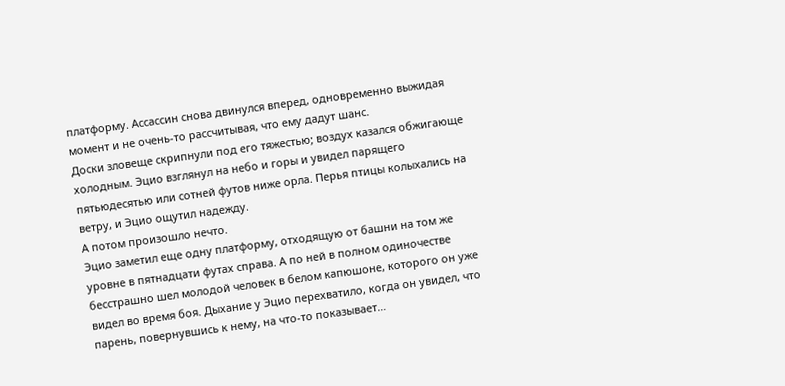платформу. Ассассин снова двинулся вперед, одновременно выжидая момент и не очень-то рассчитывая, что ему дадут шанс.
Доски зловеще скрипнули под его тяжестью; воздух казался обжигающе холодным. Эцио взглянул на небо и горы и увидел парящего пятьюдесятью или сотней футов ниже орла. Перья птицы колыхались на ветру, и Эцио ощутил надежду.
А потом произошло нечто.
Эцио заметил еще одну платформу, отходящую от башни на том же уровне в пятнадцати футах справа. А по ней в полном одиночестве бесстрашно шел молодой человек в белом капюшоне, которого он уже видел во время боя. Дыхание у Эцио перехватило, когда он увидел, что парень, повернувшись к нему, на что-то показывает…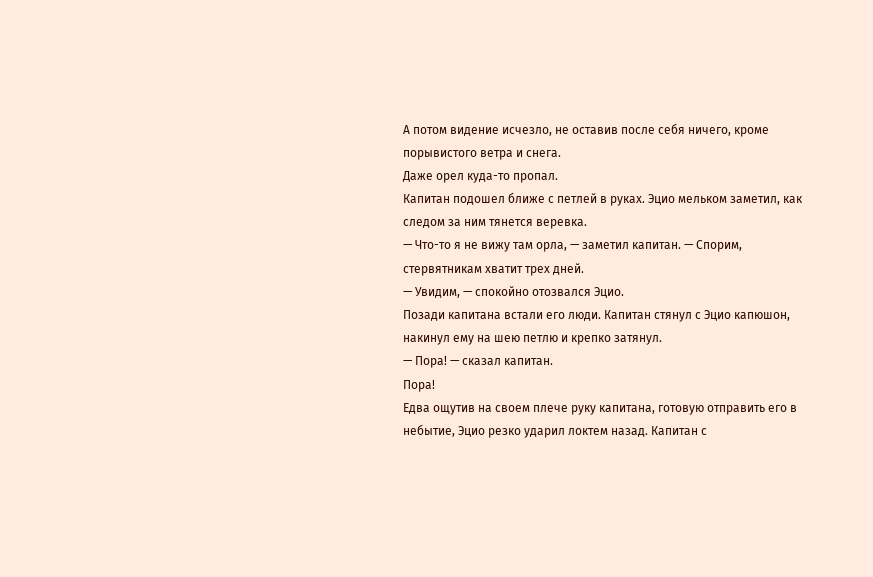А потом видение исчезло, не оставив после себя ничего, кроме порывистого ветра и снега.
Даже орел куда-то пропал.
Капитан подошел ближе с петлей в руках. Эцио мельком заметил, как следом за ним тянется веревка.
— Что-то я не вижу там орла, — заметил капитан. — Спорим, стервятникам хватит трех дней.
— Увидим, — спокойно отозвался Эцио.
Позади капитана встали его люди. Капитан стянул с Эцио капюшон, накинул ему на шею петлю и крепко затянул.
— Пора! — сказал капитан.
Пора!
Едва ощутив на своем плече руку капитана, готовую отправить его в небытие, Эцио резко ударил локтем назад. Капитан с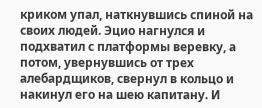криком упал, наткнувшись спиной на своих людей. Эцио нагнулся и подхватил с платформы веревку, а потом, увернувшись от трех алебардщиков, свернул в кольцо и накинул его на шею капитану. И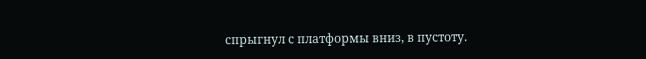спрыгнул с платформы вниз, в пустоту.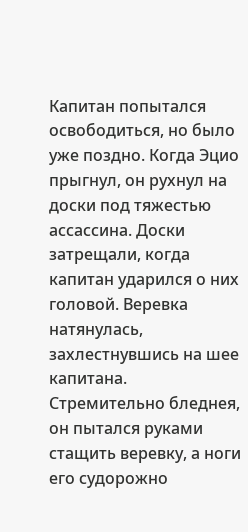Капитан попытался освободиться, но было уже поздно. Когда Эцио прыгнул, он рухнул на доски под тяжестью ассассина. Доски затрещали, когда капитан ударился о них головой. Веревка натянулась, захлестнувшись на шее капитана. Стремительно бледнея, он пытался руками стащить веревку, а ноги его судорожно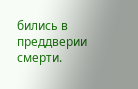бились в преддверии смерти.